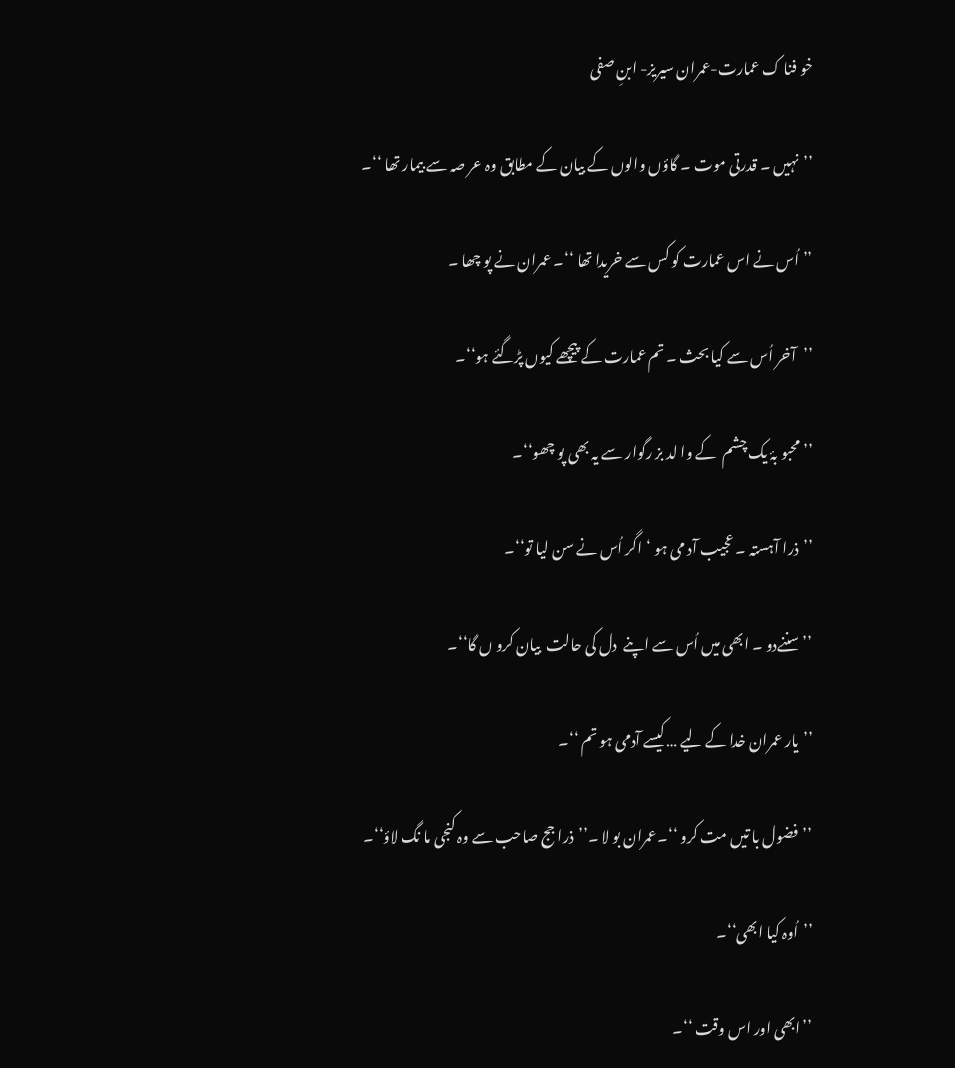خو فنا ک عمارت-عمران سیریز- ابنِ صفی

’’نہیں ۔ قدرتی موت ۔ گاؤں والوں کے بیان کے مطابق وہ عر صہ سے بیمار تھا ‘‘۔

’’اُس نے اس عمارت کو کس سے خریدا تھا ‘‘۔ عمران نے پو چھا ۔

’’آخر اُس سے کیا بحث ۔ تم عمارت کے پیچھے کیوں پڑگئے ہو‘‘۔

’’محبو بۂ یک چشم  کے وا لد بز رگوار سے یہ بھی پو چھو‘‘۔

’’ذرا آہستہ ۔ عجیب آد می ہو ‘اگر اُس نے سن لیا تو‘‘۔

’’سننےدو ۔ ابھی میں اُس سے اپنے  دل کی حالت  بیان کرو ں گا‘‘۔

’’یار عمران خدا کے لیے …کیسے آدمی ہو تم ‘‘۔

’’فضول با تیں مت کرو ‘‘۔عمران بو لا ۔’’ذرا جج صاحب سے وہ کنجی ما نگ لاؤ‘‘۔

’’اُوہ کیا ابھی‘‘۔

’’ابھی اور اس وقت ‘‘۔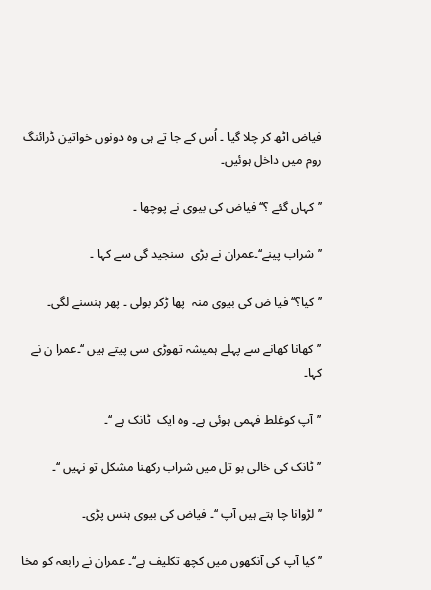فیاض اٹھ کر چلا گیا ۔ اُس کے جا تے ہی وہ دونوں خواتین ڈرائنگ روم میں داخل ہوئیں۔

’’کہاں گئے ؟‘‘فیاض کی بیوی نے پوچھا ۔

’’شراب پینے‘‘۔عمران نے بڑی  سنجید گی سے کہا ۔

’’کیا؟‘‘فیا ض کی بیوی منہ  پھا ڑکر بولی ۔ پھر ہنسنے لگی۔

’’کھانا کھانے سے پہلے ہمیشہ تھوڑی سی پیتے ہیں ‘‘۔عمرا ن نے کہا۔

’’آپ کوغلط فہمی ہوئی ہے۔ وہ ایک  ٹانک ہے ‘‘۔

’’ٹانک کی خالی بو تل میں شراب رکھنا مشکل تو نہیں ‘‘۔

’’لڑوانا چا ہتے ہیں آپ ‘‘۔ فیاض کی بیوی ہنس پڑی۔

’’کیا آپ کی آنکھوں میں کچھ تکلیف ہے‘‘۔ عمران نے رابعہ کو مخا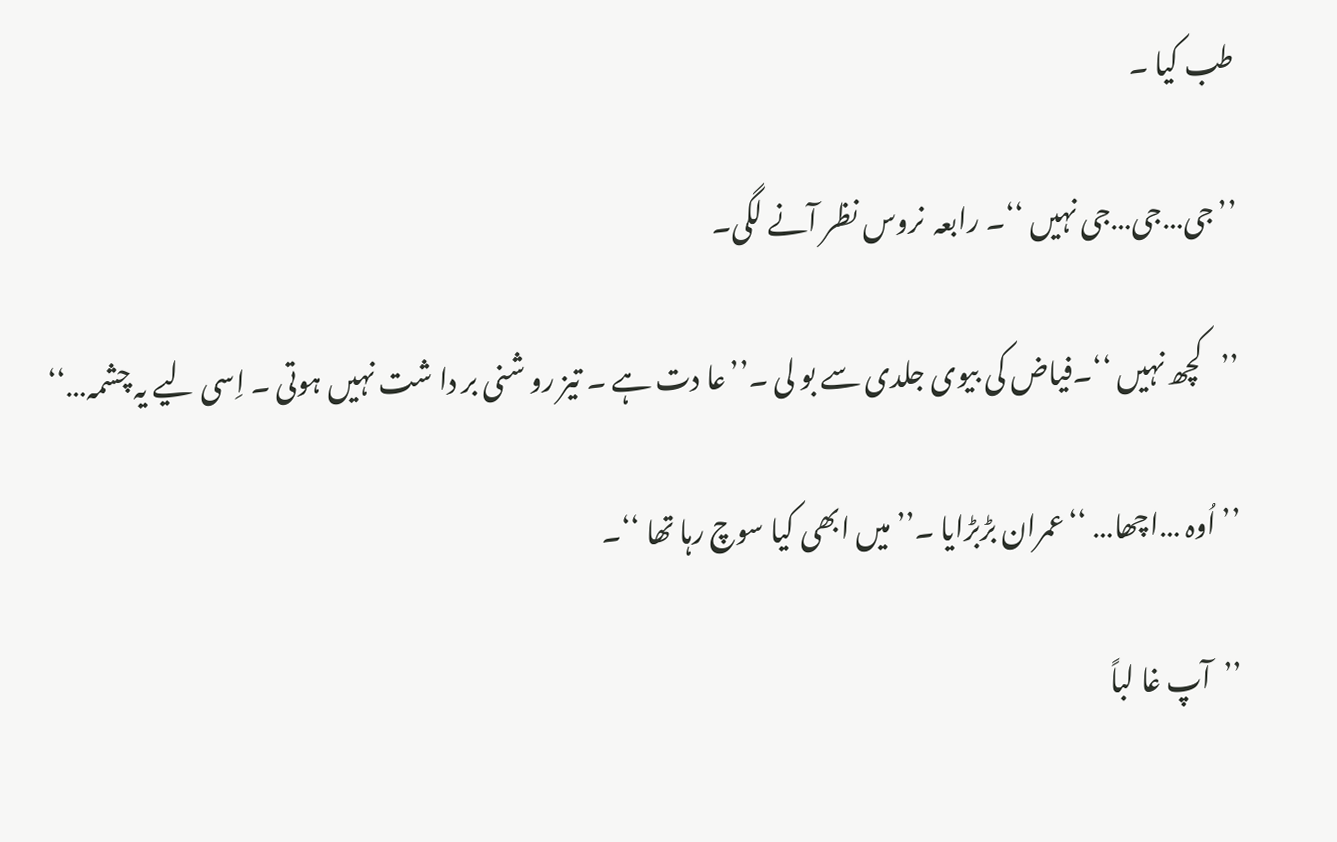طب کیا ۔

’’جی…جی…جی نہیں ‘‘۔ رابعہ  نروس نظر آنے لگی۔

’’کچھ نہیں ‘‘۔فیاض کی بیوی جلدی سے بو لی ۔’’عا دت ہے ۔ تیز رو شنی بر دا شت نہیں ہوتی ۔ اِسی لیے یہ چشمہ…‘‘

’’اُوہ …اچھا… ‘‘عمران بڑبڑایا ۔’’میں ابھی کیا سوچ رہا تھا ‘‘۔

’’آپ غا لباً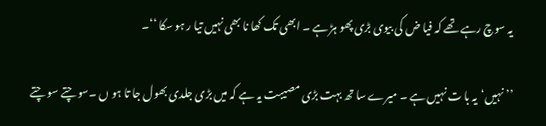یہ سوچ رہے تھے کہ فیا ض کی بیوی بڑی پھو ہڑ ہے ۔ ابھی تک کھا نا بھی نہیں تیا ر ہو سکا ‘‘۔

’’نہیں‘یہ با ت نہیں ہے ۔ میرے سا تھ بہت بڑی مصیبت یہ ہے کہ میں بڑی جلدی بھول جا تا ہو ں ۔سو چتے سو چتے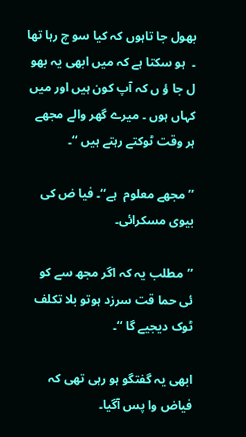بھول جا تاہوں کہ کیا سو چ رہا تھا ۔  ہو سکتا ہے کہ میں ابھی یہ بھو ل جا ؤ ں کہ آپ کون ہیں اور میں کہاں ہوں ۔ میرے گھر والے مجھے ہر وقت ٹوکتے رہتے ہیں ‘‘۔

’’مجھے معلوم  ہے‘‘۔ فیا ض کی بیوی مسکرائی۔

’’مطلب یہ کہ اگر مجھ سے کو ئی حما قت سرزد ہوتو بلا تکلف ٹوک دیجیے گا ‘‘۔

ابھی یہ گفتگو ہو رہی تھی کہ فیاض وا پس آگیا۔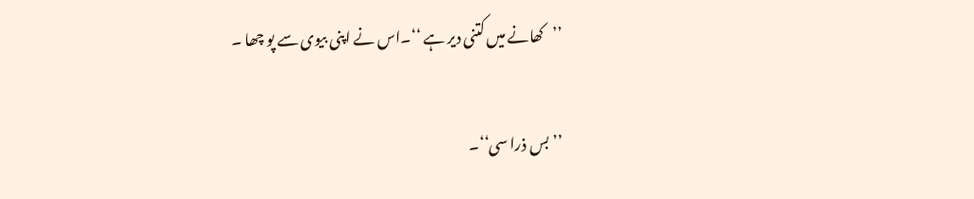’’کھانے میں کتنی دیر ہے ‘‘۔اس نے اپنی بیوی سے پو چھا ۔

’’بس ذرا سی‘‘۔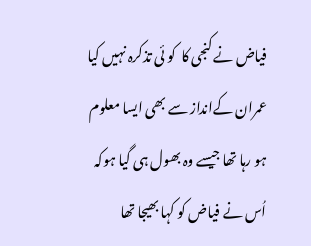فیاض نے کنجی کا  کو ئی تذکرہ نہیں کیا عمران کےانداز سے بھی ایسا معلوم ہو رہا تھا جیسے وہ بھول ہی گیا ہوکہ اُس نے فیاض کو کہا بھیجا تھا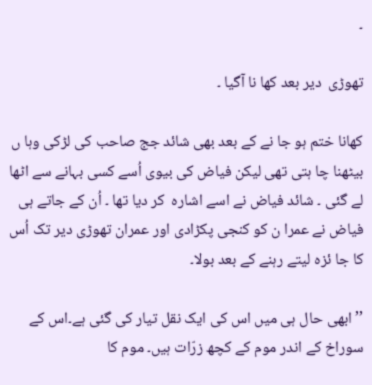۔

تھوڑی  دیر بعد کھا نا آگیا ۔

کھانا ختم ہو جا نے کے بعد بھی شائد جج صاحب کی لڑکی وہا ں بیٹھنا چا ہتی تھی لیکن فیاض کی بیوی اُسے کسی بہانے سے اٹھا لے گئی ۔ شائد فیاض نے اسے اشارہ  کر دیا تھا ۔ اُن کے جاتے ہی فیاض نے عمرا ن کو کنجی پکڑادی اور عمران تھوڑی دیر تک اُس کا جا ئزہ لیتے رہنے کے بعد بولا۔

’’ابھی حال ہی میں اس کی ایک نقل تیار کی گئی ہے۔اس کے سوراخ کے اندر موم کے کچھ زرّات ہیں۔ موم کا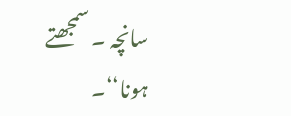سانچہ ۔ سمجھتے ہونا‘‘۔